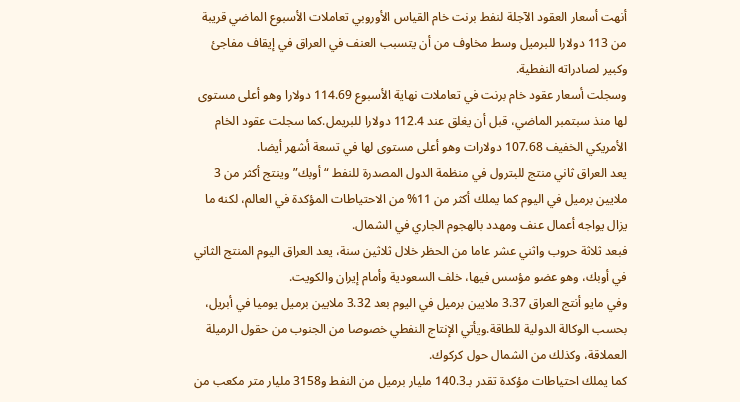أنهت أسعار العقود الآجلة لنفط برنت خام القياس الأوروبي تعاملات الأسبوع الماضي قريبة من 113 دولارا للبرميل وسط مخاوف من أن يتسبب العنف في العراق في إيقاف مفاجئ وكبير لصادراته النفطية.
وسجلت أسعار عقود خام برنت في تعاملات نهاية الأسبوع 114.69 دولارا وهو أعلى مستوى لها منذ سبتمبر الماضي، قبل أن يغلق عند 112.4 دولارا للبريمل.كما سجلت عقود الخام الأمريكي الخفيف 107.68 دولارات وهو أعلى مستوى لها في تسعة أشهر أيضا.
يعد العراق ثاني منتج للبترول في منظمة الدول المصدرة للنفط “أوبك” وينتج أكثر من 3 ملايين برميل في اليوم كما يملك أكثر من 11% من الاحتياطات المؤكدة في العالم، لكنه ما يزال يواجه أعمال عنف ومهدد بالهجوم الجاري في الشمال.
فبعد ثلاثة حروب واثني عشر عاما من الحظر خلال ثلاثين سنة، يعد العراق اليوم المنتج الثاني في أوبك، وهو عضو مؤسس فيها، خلف السعودية وأمام إيران والكويت.
وفي مايو أنتج العراق 3.37 ملايين برميل في اليوم بعد 3.32 ملايين برميل يوميا في أبريل، بحسب الوكالة الدولية للطاقة.ويأتي الإنتاج النفطي خصوصا من الجنوب من حقول الرميلة العملاقة، وكذلك من الشمال حول كركوك.
كما يملك احتياطات مؤكدة تقدر بـ140.3 مليار برميل من النفط و3158 مليار متر مكعب من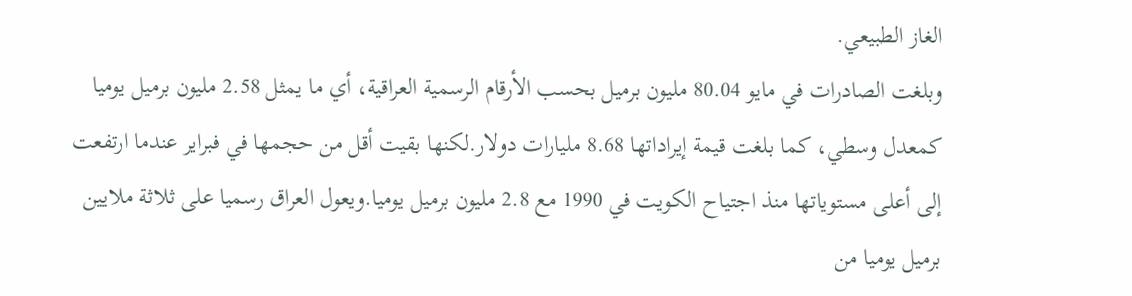الغاز الطبيعي.
وبلغت الصادرات في مايو 80.04 مليون برميل بحسب الأرقام الرسمية العراقية، أي ما يمثل 2.58 مليون برميل يوميا كمعدل وسطي، كما بلغت قيمة إيراداتها 8.68 مليارات دولار.لكنها بقيت أقل من حجمها في فبراير عندما ارتفعت إلى أعلى مستوياتها منذ اجتياح الكويت في 1990 مع 2.8 مليون برميل يوميا.ويعول العراق رسميا على ثلاثة ملايين برميل يوميا من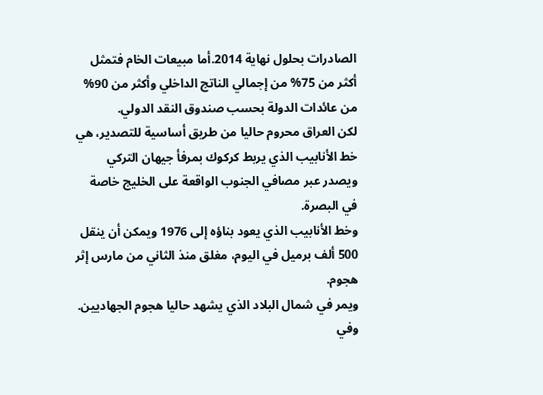الصادرات بحلول نهاية 2014.أما مبيعات الخام فتمثل أكثر من 75% من إجمالي الناتج الداخلي وأكثر من 90% من عائدات الدولة بحسب صندوق النقد الدولي.
لكن العراق محروم حاليا من طريق أساسية للتصدير، هي خط الأنابيب الذي يربط كركوك بمرفأ جيهان التركي ويصدر عبر مصافي الجنوب الواقعة على الخليج خاصة في البصرة.
وخط الأنابيب الذي يعود بناؤه إلى 1976 ويمكن أن ينقل 500 ألف برميل في اليوم، مغلق منذ الثاني من مارس إثر هجوم.
ويمر في شمال البلاد الذي يشهد حاليا هجوم الجهاديين.
وفي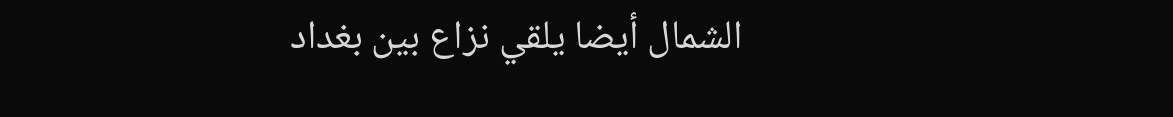الشمال أيضا يلقي نزاع بين بغداد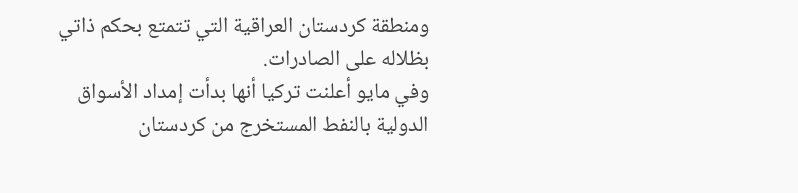ومنطقة كردستان العراقية التي تتمتع بحكم ذاتي بظلاله على الصادرات.
وفي مايو أعلنت تركيا أنها بدأت إمداد الأسواق الدولية بالنفط المستخرج من كردستان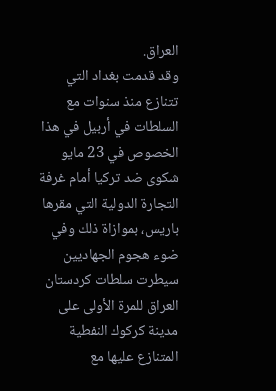العراق.
وقد قدمت بغداد التي تتنازع منذ سنوات مع السلطات في أربيل في هذا الخصوص في 23 مايو شكوى ضد تركيا أمام غرفة التجارة الدولية التي مقرها باريس، بموازاة ذلك وفي ضوء هجوم الجهاديين سيطرت سلطات كردستان العراق للمرة الأولى على مدينة كركوك النفطية المتنازع عليها مع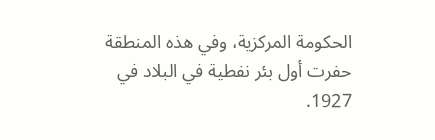الحكومة المركزية، وفي هذه المنطقة حفرت أول بئر نفطية في البلاد في 1927.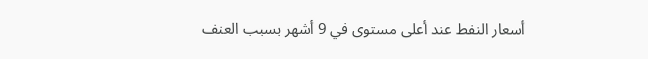أسعار النفط عند أعلى مستوى في 9 أشهر بسبب العنف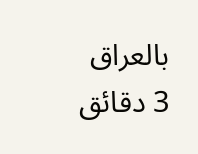بالعراق
3 دقائق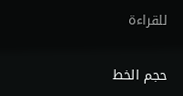للقراءة

حجم الخط